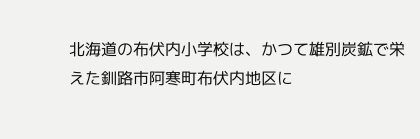北海道の布伏内小学校は、かつて雄別炭鉱で栄えた釧路市阿寒町布伏内地区に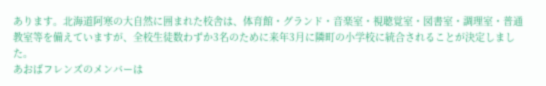あります。北海道阿寒の大自然に囲まれた校舎は、体育館・グランド・音楽室・視聴覚室・図書室・調理室・普通教室等を備えていますが、全校生徒数わずか3名のために来年3月に隣町の小学校に統合されることが決定しました。
あおばフレンズのメンバーは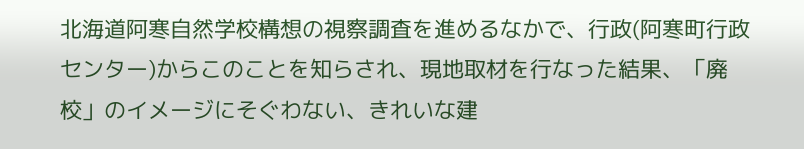北海道阿寒自然学校構想の視察調査を進めるなかで、行政(阿寒町行政センター)からこのことを知らされ、現地取材を行なった結果、「廃校」のイメージにそぐわない、きれいな建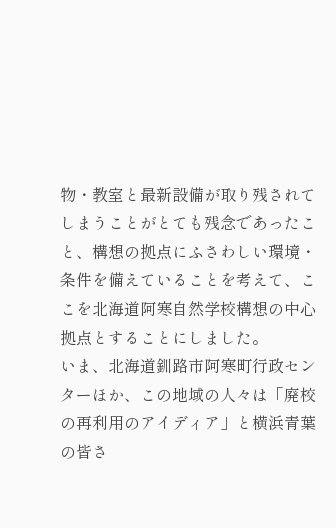物・教室と最新設備が取り残されてしまうことがとても残念であったこと、構想の拠点にふさわしい環境・条件を備えていることを考えて、ここを北海道阿寒自然学校構想の中心拠点とすることにしました。
いま、北海道釧路市阿寒町行政センターほか、この地域の人々は「廃校の再利用のアイディア」と横浜青葉の皆さ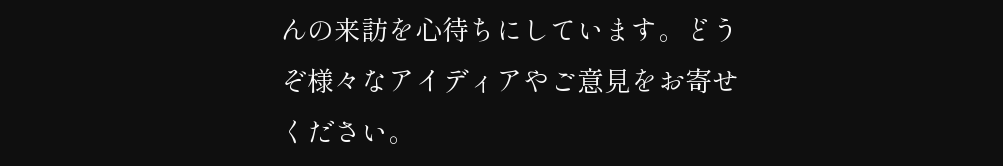んの来訪を心待ちにしています。どうぞ様々なアイディアやご意見をお寄せください。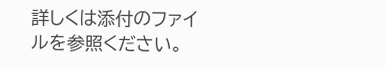詳しくは添付のファイルを参照ください。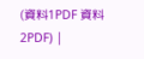(資料1PDF 資料2PDF) |